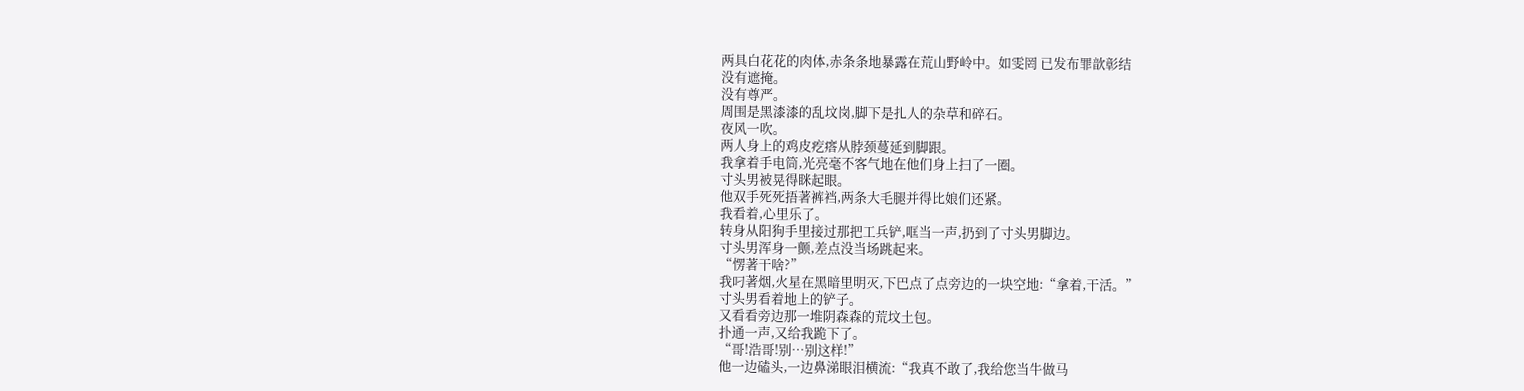两具白花花的肉体,赤条条地暴露在荒山野岭中。如雯罔 已发布罪歆彰结
没有遮掩。
没有尊严。
周围是黑漆漆的乱坟岗,脚下是扎人的杂草和碎石。
夜风一吹。
两人身上的鸡皮疙瘩从脖颈蔓延到脚跟。
我拿着手电筒,光亮毫不客气地在他们身上扫了一圈。
寸头男被晃得眯起眼。
他双手死死捂著裤裆,两条大毛腿并得比娘们还紧。
我看着,心里乐了。
转身从阳狗手里接过那把工兵铲,哐当一声,扔到了寸头男脚边。
寸头男浑身一颤,差点没当场跳起来。
“愣著干啥?”
我叼著烟,火星在黑暗里明灭,下巴点了点旁边的一块空地:“拿着,干活。”
寸头男看着地上的铲子。
又看看旁边那一堆阴森森的荒坟土包。
扑通一声,又给我跪下了。
“哥!浩哥!别…别这样!”
他一边磕头,一边鼻涕眼泪横流:“我真不敢了,我给您当牛做马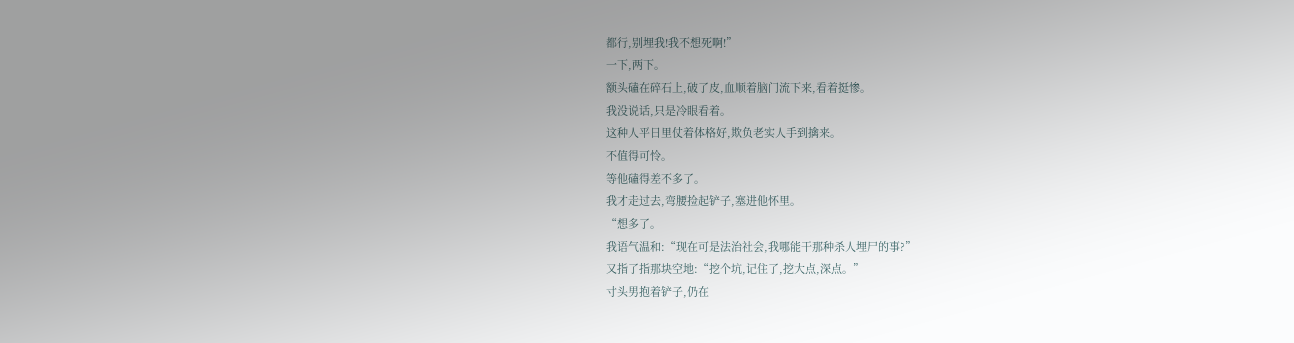都行,别埋我!我不想死啊!”
一下,两下。
额头磕在碎石上,破了皮,血顺着脑门流下来,看着挺惨。
我没说话,只是冷眼看着。
这种人平日里仗着体格好,欺负老实人手到擒来。
不值得可怜。
等他磕得差不多了。
我才走过去,弯腰捡起铲子,塞进他怀里。
“想多了。
我语气温和:“现在可是法治社会,我哪能干那种杀人埋尸的事?”
又指了指那块空地:“挖个坑,记住了,挖大点,深点。”
寸头男抱着铲子,仍在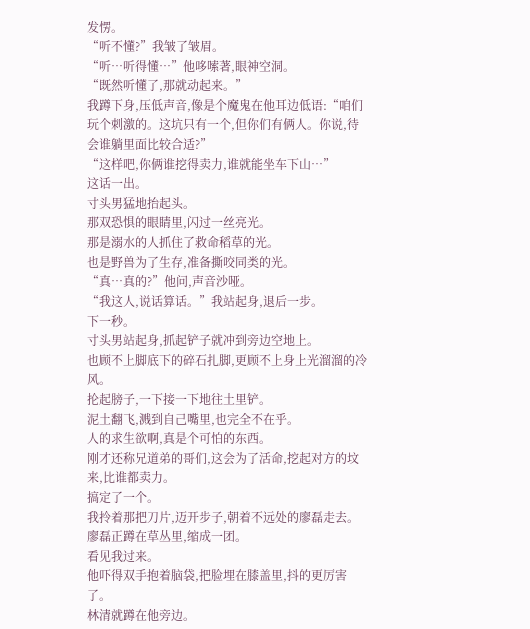发愣。
“听不懂?”我皱了皱眉。
“听…听得懂…”他哆嗦著,眼神空洞。
“既然听懂了,那就动起来。”
我蹲下身,压低声音,像是个魔鬼在他耳边低语:“咱们玩个刺激的。这坑只有一个,但你们有俩人。你说,待会谁躺里面比较合适?”
“这样吧,你俩谁挖得卖力,谁就能坐车下山…”
这话一出。
寸头男猛地抬起头。
那双恐惧的眼睛里,闪过一丝亮光。
那是溺水的人抓住了救命稻草的光。
也是野兽为了生存,准备撕咬同类的光。
“真…真的?”他问,声音沙哑。
“我这人,说话算话。”我站起身,退后一步。
下一秒。
寸头男站起身,抓起铲子就冲到旁边空地上。
也顾不上脚底下的碎石扎脚,更顾不上身上光溜溜的冷风。
抡起膀子,一下接一下地往土里铲。
泥土翻飞,溅到自己嘴里,也完全不在乎。
人的求生欲啊,真是个可怕的东西。
刚才还称兄道弟的哥们,这会为了活命,挖起对方的坟来,比谁都卖力。
搞定了一个。
我拎着那把刀片,迈开步子,朝着不远处的廖磊走去。
廖磊正蹲在草丛里,缩成一团。
看见我过来。
他吓得双手抱着脑袋,把脸埋在膝盖里,抖的更厉害了。
林清就蹲在他旁边。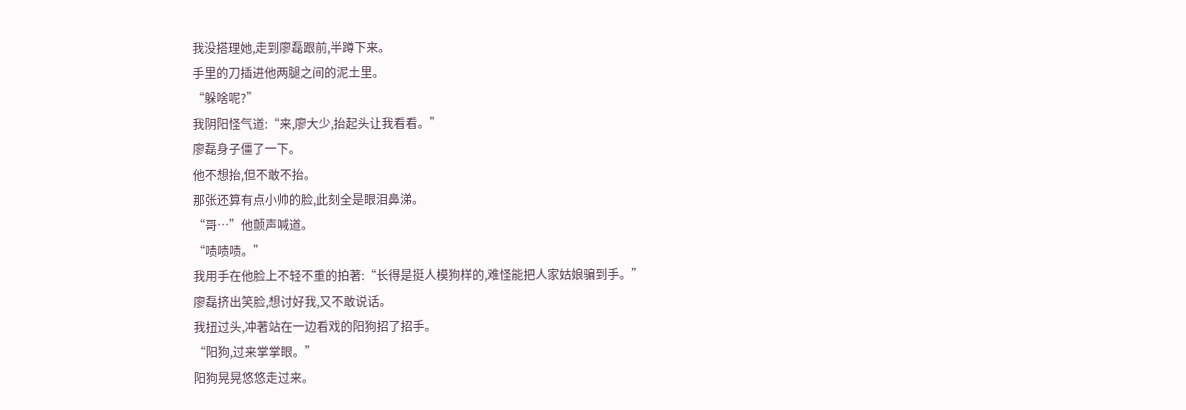我没搭理她,走到廖磊跟前,半蹲下来。
手里的刀插进他两腿之间的泥土里。
“躲啥呢?”
我阴阳怪气道:“来,廖大少,抬起头让我看看。”
廖磊身子僵了一下。
他不想抬,但不敢不抬。
那张还算有点小帅的脸,此刻全是眼泪鼻涕。
“哥…”他颤声喊道。
“啧啧啧。”
我用手在他脸上不轻不重的拍著:“长得是挺人模狗样的,难怪能把人家姑娘骗到手。”
廖磊挤出笑脸,想讨好我,又不敢说话。
我扭过头,冲著站在一边看戏的阳狗招了招手。
“阳狗,过来掌掌眼。”
阳狗晃晃悠悠走过来。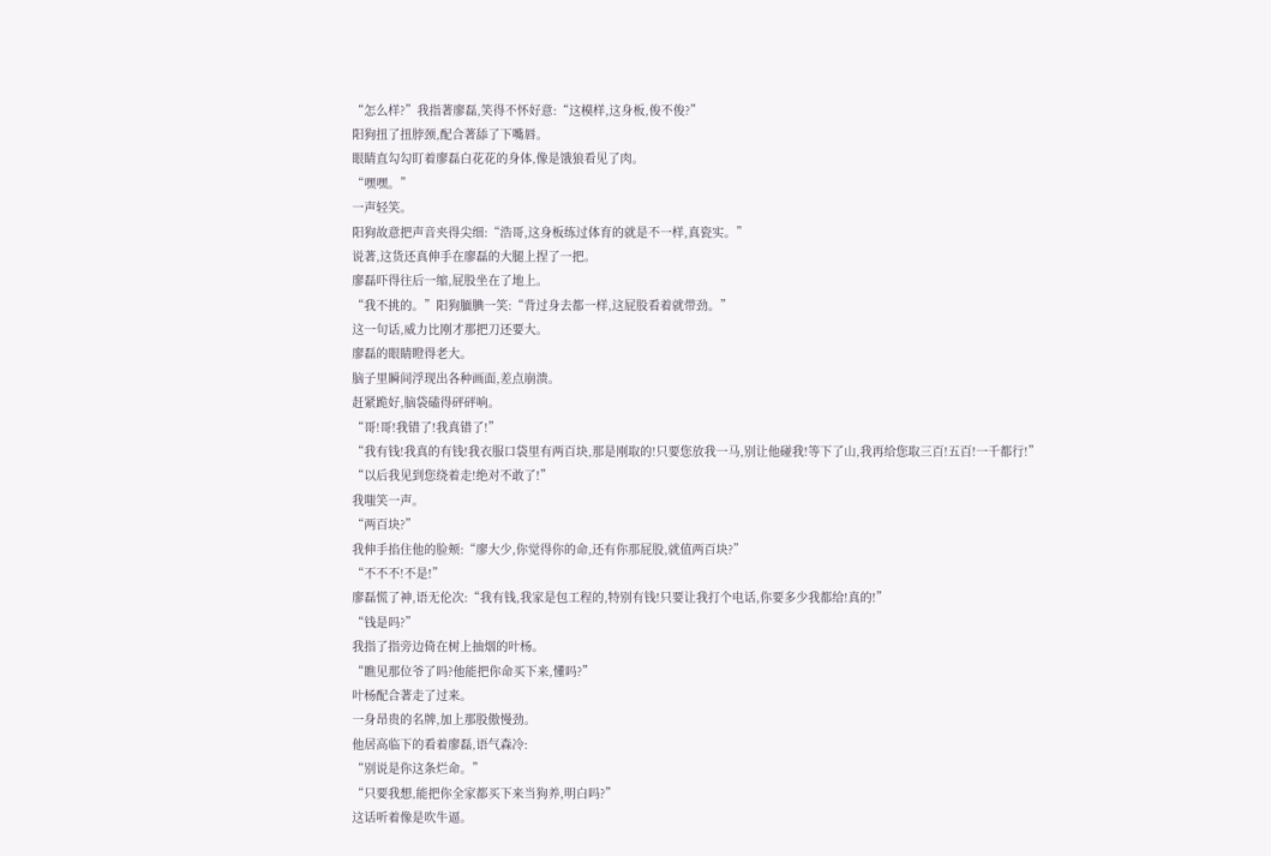“怎么样?”我指著廖磊,笑得不怀好意:“这模样,这身板,俊不俊?”
阳狗扭了扭脖颈,配合著舔了下嘴唇。
眼睛直勾勾盯着廖磊白花花的身体,像是饿狼看见了肉。
“嘿嘿。”
一声轻笑。
阳狗故意把声音夹得尖细:“浩哥,这身板练过体育的就是不一样,真瓷实。”
说著,这货还真伸手在廖磊的大腿上捏了一把。
廖磊吓得往后一缩,屁股坐在了地上。
“我不挑的。”阳狗腼腆一笑:“背过身去都一样,这屁股看着就带劲。”
这一句话,威力比刚才那把刀还要大。
廖磊的眼睛瞪得老大。
脑子里瞬间浮现出各种画面,差点崩溃。
赶紧跪好,脑袋磕得砰砰响。
“哥!哥!我错了!我真错了!”
“我有钱!我真的有钱!我衣服口袋里有两百块,那是刚取的!只要您放我一马,别让他碰我!等下了山,我再给您取三百!五百!一千都行!”
“以后我见到您绕着走!绝对不敢了!”
我嗤笑一声。
“两百块?”
我伸手掐住他的脸颊:“廖大少,你觉得你的命,还有你那屁股,就值两百块?”
“不不不!不是!”
廖磊慌了神,语无伦次:“我有钱,我家是包工程的,特别有钱!只要让我打个电话,你要多少我都给!真的!”
“钱是吗?”
我指了指旁边倚在树上抽烟的叶杨。
“瞧见那位爷了吗?他能把你命买下来,懂吗?”
叶杨配合著走了过来。
一身昂贵的名牌,加上那股傲慢劲。
他居高临下的看着廖磊,语气森冷:
“别说是你这条烂命。”
“只要我想,能把你全家都买下来当狗养,明白吗?”
这话听着像是吹牛逼。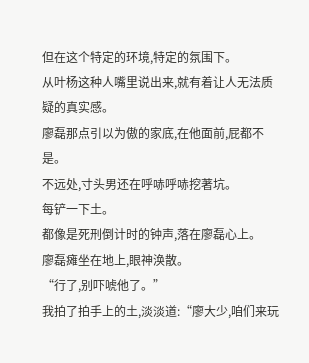但在这个特定的环境,特定的氛围下。
从叶杨这种人嘴里说出来,就有着让人无法质疑的真实感。
廖磊那点引以为傲的家底,在他面前,屁都不是。
不远处,寸头男还在呼哧呼哧挖著坑。
每铲一下土。
都像是死刑倒计时的钟声,落在廖磊心上。
廖磊瘫坐在地上,眼神涣散。
“行了,别吓唬他了。”
我拍了拍手上的土,淡淡道:“廖大少,咱们来玩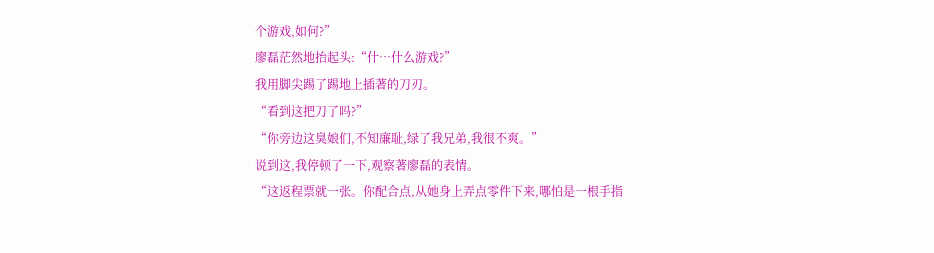个游戏,如何?”
廖磊茫然地抬起头:“什…什么游戏?”
我用脚尖踢了踢地上插著的刀刃。
“看到这把刀了吗?”
“你旁边这臭娘们,不知廉耻,绿了我兄弟,我很不爽。”
说到这,我停顿了一下,观察著廖磊的表情。
“这返程票就一张。你配合点,从她身上弄点零件下来,哪怕是一根手指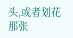头,或者划花那张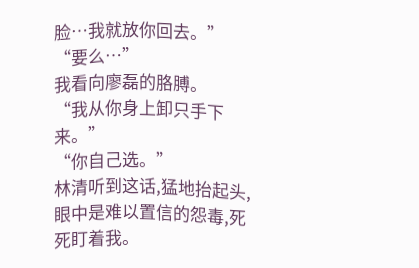脸…我就放你回去。”
“要么…”
我看向廖磊的胳膊。
“我从你身上卸只手下来。”
“你自己选。”
林清听到这话,猛地抬起头,眼中是难以置信的怨毒,死死盯着我。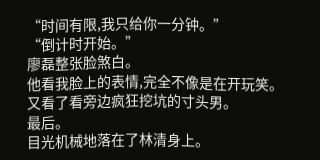“时间有限,我只给你一分钟。”
“倒计时开始。”
廖磊整张脸煞白。
他看我脸上的表情,完全不像是在开玩笑。
又看了看旁边疯狂挖坑的寸头男。
最后。
目光机械地落在了林清身上。